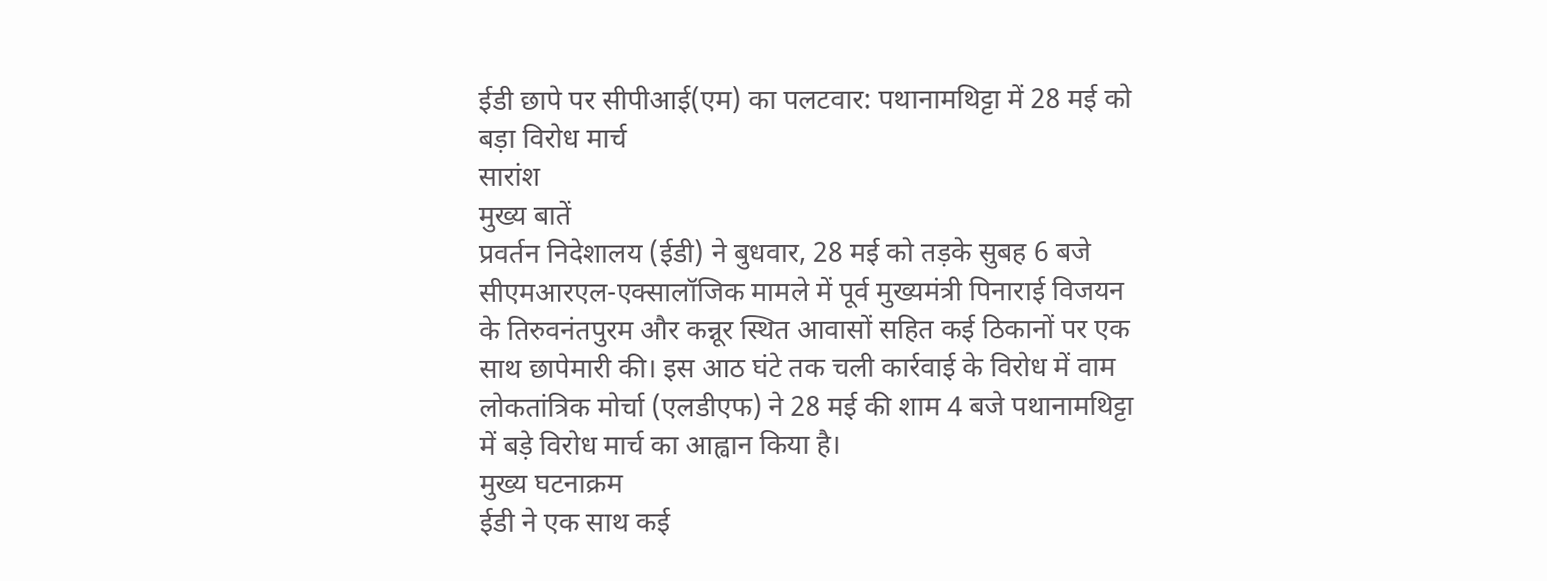ईडी छापे पर सीपीआई(एम) का पलटवार: पथानामथिट्टा में 28 मई को बड़ा विरोध मार्च
सारांश
मुख्य बातें
प्रवर्तन निदेशालय (ईडी) ने बुधवार, 28 मई को तड़के सुबह 6 बजे सीएमआरएल-एक्सालॉजिक मामले में पूर्व मुख्यमंत्री पिनाराई विजयन के तिरुवनंतपुरम और कन्नूर स्थित आवासों सहित कई ठिकानों पर एक साथ छापेमारी की। इस आठ घंटे तक चली कार्रवाई के विरोध में वाम लोकतांत्रिक मोर्चा (एलडीएफ) ने 28 मई की शाम 4 बजे पथानामथिट्टा में बड़े विरोध मार्च का आह्वान किया है।
मुख्य घटनाक्रम
ईडी ने एक साथ कई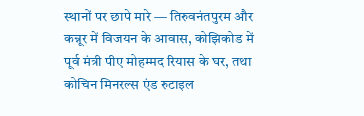स्थानों पर छापे मारे — तिरुवनंतपुरम और कन्नूर में विजयन के आवास, कोझिकोड में पूर्व मंत्री पीए मोहम्मद रियास के घर, तथा कोचिन मिनरल्स एंड रुटाइल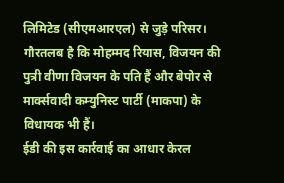लिमिटेड (सीएमआरएल) से जुड़े परिसर। गौरतलब है कि मोहम्मद रियास, विजयन की पुत्री वीणा विजयन के पति हैं और बेपोर से मार्क्सवादी कम्युनिस्ट पार्टी (माकपा) के विधायक भी हैं।
ईडी की इस कार्रवाई का आधार केरल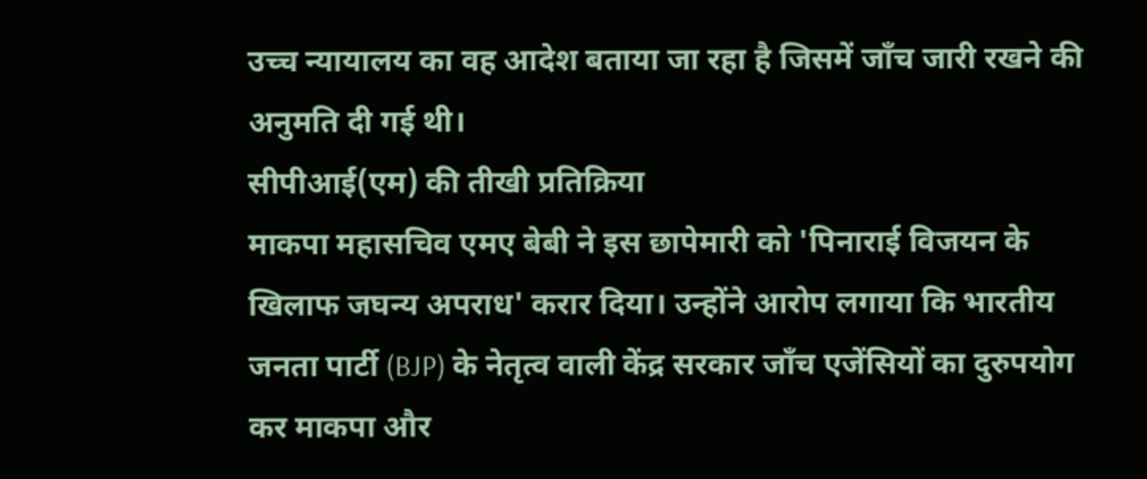उच्च न्यायालय का वह आदेश बताया जा रहा है जिसमें जाँच जारी रखने की अनुमति दी गई थी।
सीपीआई(एम) की तीखी प्रतिक्रिया
माकपा महासचिव एमए बेबी ने इस छापेमारी को 'पिनाराई विजयन के खिलाफ जघन्य अपराध' करार दिया। उन्होंने आरोप लगाया कि भारतीय जनता पार्टी (BJP) के नेतृत्व वाली केंद्र सरकार जाँच एजेंसियों का दुरुपयोग कर माकपा और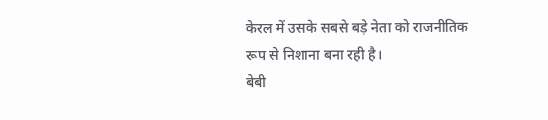केरल में उसके सबसे बड़े नेता को राजनीतिक रूप से निशाना बना रही है।
बेबी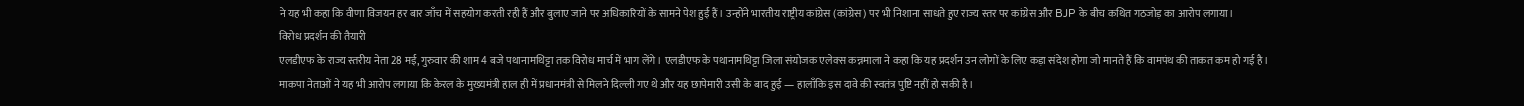ने यह भी कहा कि वीणा विजयन हर बार जाँच में सहयोग करती रही हैं और बुलाए जाने पर अधिकारियों के सामने पेश हुई हैं। उन्होंने भारतीय राष्ट्रीय कांग्रेस (कांग्रेस) पर भी निशाना साधते हुए राज्य स्तर पर कांग्रेस और BJP के बीच कथित गठजोड़ का आरोप लगाया।
विरोध प्रदर्शन की तैयारी
एलडीएफ के राज्य स्तरीय नेता 28 मई, गुरुवार की शाम 4 बजे पथानामथिट्टा तक विरोध मार्च में भाग लेंगे। एलडीएफ के पथानामथिट्टा जिला संयोजक एलेक्स कन्नमाला ने कहा कि यह प्रदर्शन उन लोगों के लिए कड़ा संदेश होगा जो मानते हैं कि वामपंथ की ताकत कम हो गई है।
माकपा नेताओं ने यह भी आरोप लगाया कि केरल के मुख्यमंत्री हाल ही में प्रधानमंत्री से मिलने दिल्ली गए थे और यह छापेमारी उसी के बाद हुई — हालाँकि इस दावे की स्वतंत्र पुष्टि नहीं हो सकी है।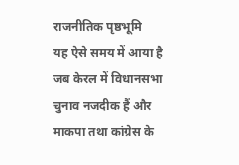राजनीतिक पृष्ठभूमि
यह ऐसे समय में आया है जब केरल में विधानसभा चुनाव नजदीक हैं और माकपा तथा कांग्रेस के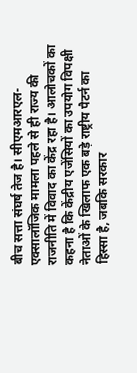बीच सत्ता संघर्ष तेज है। सीएमआरएल-एक्सालॉजिक मामला पहले से ही राज्य की राजनीति में विवाद का केंद्र रहा है। आलोचकों का कहना है कि केंद्रीय एजेंसियों का उपयोग विपक्षी नेताओं के खिलाफ एक बड़े राष्ट्रीय पैटर्न का हिस्सा है, जबकि सरकार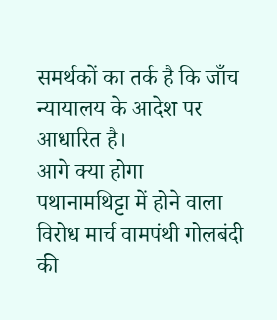समर्थकों का तर्क है कि जाँच न्यायालय के आदेश पर आधारित है।
आगे क्या होगा
पथानामथिट्टा में होने वाला विरोध मार्च वामपंथी गोलबंदी की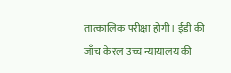तात्कालिक परीक्षा होगी। ईडी की जाँच केरल उच्च न्यायालय की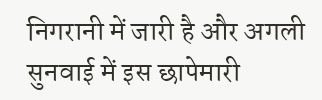निगरानी में जारी है और अगली सुनवाई में इस छापेमारी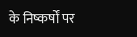के निष्कर्षों पर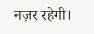नज़र रहेगी।